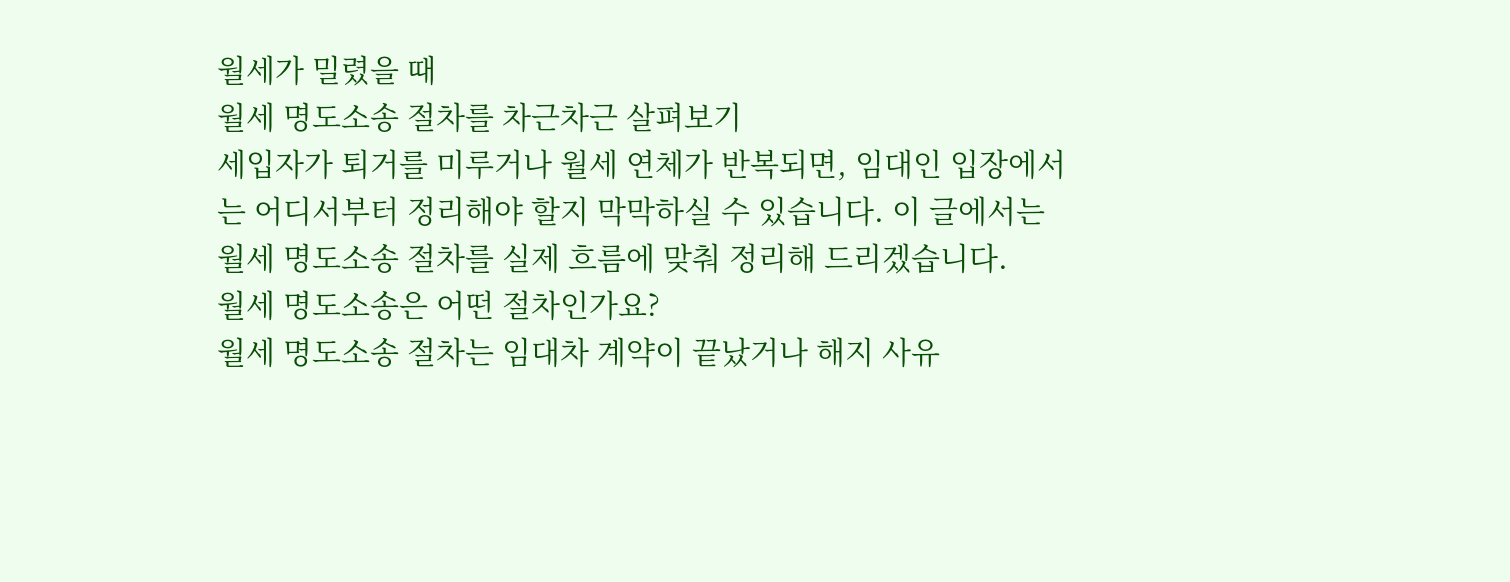월세가 밀렸을 때
월세 명도소송 절차를 차근차근 살펴보기
세입자가 퇴거를 미루거나 월세 연체가 반복되면, 임대인 입장에서는 어디서부터 정리해야 할지 막막하실 수 있습니다. 이 글에서는 월세 명도소송 절차를 실제 흐름에 맞춰 정리해 드리겠습니다.
월세 명도소송은 어떤 절차인가요?
월세 명도소송 절차는 임대차 계약이 끝났거나 해지 사유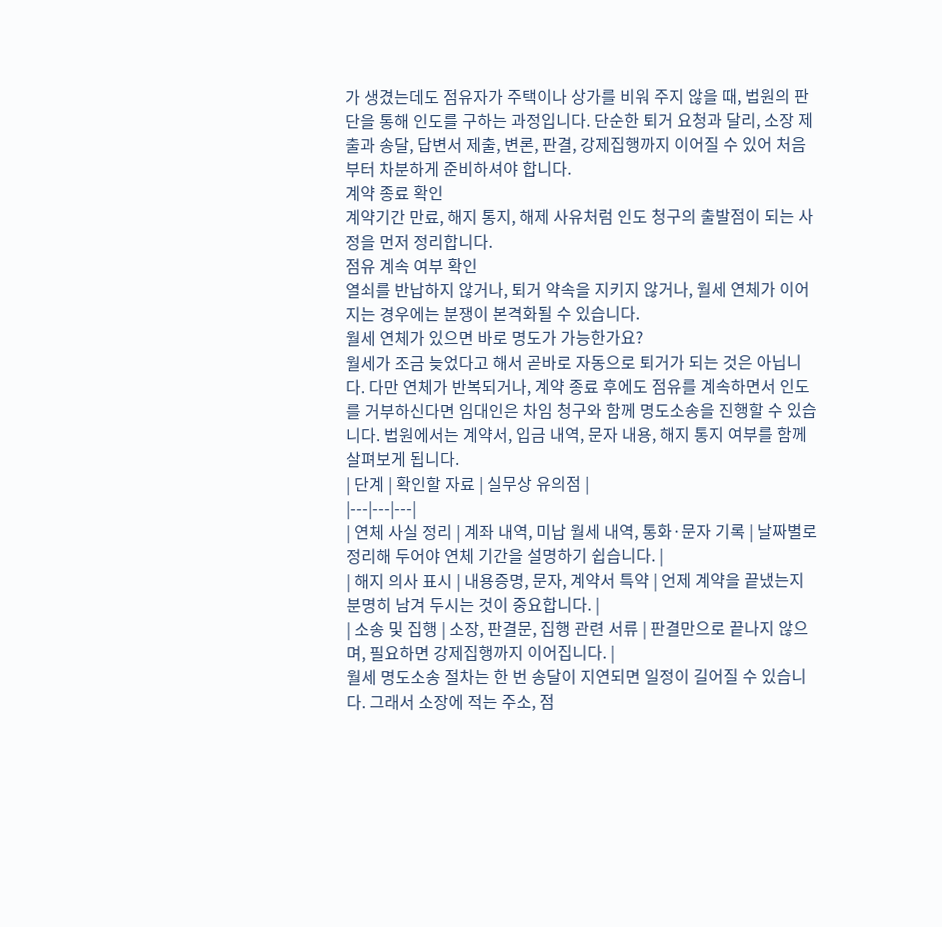가 생겼는데도 점유자가 주택이나 상가를 비워 주지 않을 때, 법원의 판단을 통해 인도를 구하는 과정입니다. 단순한 퇴거 요청과 달리, 소장 제출과 송달, 답변서 제출, 변론, 판결, 강제집행까지 이어질 수 있어 처음부터 차분하게 준비하셔야 합니다.
계약 종료 확인
계약기간 만료, 해지 통지, 해제 사유처럼 인도 청구의 출발점이 되는 사정을 먼저 정리합니다.
점유 계속 여부 확인
열쇠를 반납하지 않거나, 퇴거 약속을 지키지 않거나, 월세 연체가 이어지는 경우에는 분쟁이 본격화될 수 있습니다.
월세 연체가 있으면 바로 명도가 가능한가요?
월세가 조금 늦었다고 해서 곧바로 자동으로 퇴거가 되는 것은 아닙니다. 다만 연체가 반복되거나, 계약 종료 후에도 점유를 계속하면서 인도를 거부하신다면 임대인은 차임 청구와 함께 명도소송을 진행할 수 있습니다. 법원에서는 계약서, 입금 내역, 문자 내용, 해지 통지 여부를 함께 살펴보게 됩니다.
| 단계 | 확인할 자료 | 실무상 유의점 |
|---|---|---|
| 연체 사실 정리 | 계좌 내역, 미납 월세 내역, 통화·문자 기록 | 날짜별로 정리해 두어야 연체 기간을 설명하기 쉽습니다. |
| 해지 의사 표시 | 내용증명, 문자, 계약서 특약 | 언제 계약을 끝냈는지 분명히 남겨 두시는 것이 중요합니다. |
| 소송 및 집행 | 소장, 판결문, 집행 관련 서류 | 판결만으로 끝나지 않으며, 필요하면 강제집행까지 이어집니다. |
월세 명도소송 절차는 한 번 송달이 지연되면 일정이 길어질 수 있습니다. 그래서 소장에 적는 주소, 점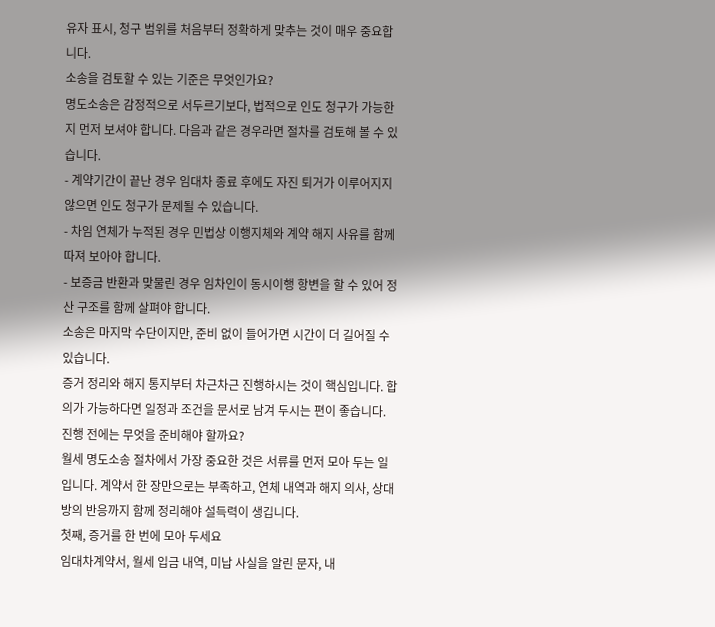유자 표시, 청구 범위를 처음부터 정확하게 맞추는 것이 매우 중요합니다.
소송을 검토할 수 있는 기준은 무엇인가요?
명도소송은 감정적으로 서두르기보다, 법적으로 인도 청구가 가능한지 먼저 보셔야 합니다. 다음과 같은 경우라면 절차를 검토해 볼 수 있습니다.
- 계약기간이 끝난 경우 임대차 종료 후에도 자진 퇴거가 이루어지지 않으면 인도 청구가 문제될 수 있습니다.
- 차임 연체가 누적된 경우 민법상 이행지체와 계약 해지 사유를 함께 따져 보아야 합니다.
- 보증금 반환과 맞물린 경우 임차인이 동시이행 항변을 할 수 있어 정산 구조를 함께 살펴야 합니다.
소송은 마지막 수단이지만, 준비 없이 들어가면 시간이 더 길어질 수 있습니다.
증거 정리와 해지 통지부터 차근차근 진행하시는 것이 핵심입니다. 합의가 가능하다면 일정과 조건을 문서로 남겨 두시는 편이 좋습니다.
진행 전에는 무엇을 준비해야 할까요?
월세 명도소송 절차에서 가장 중요한 것은 서류를 먼저 모아 두는 일입니다. 계약서 한 장만으로는 부족하고, 연체 내역과 해지 의사, 상대방의 반응까지 함께 정리해야 설득력이 생깁니다.
첫째, 증거를 한 번에 모아 두세요
임대차계약서, 월세 입금 내역, 미납 사실을 알린 문자, 내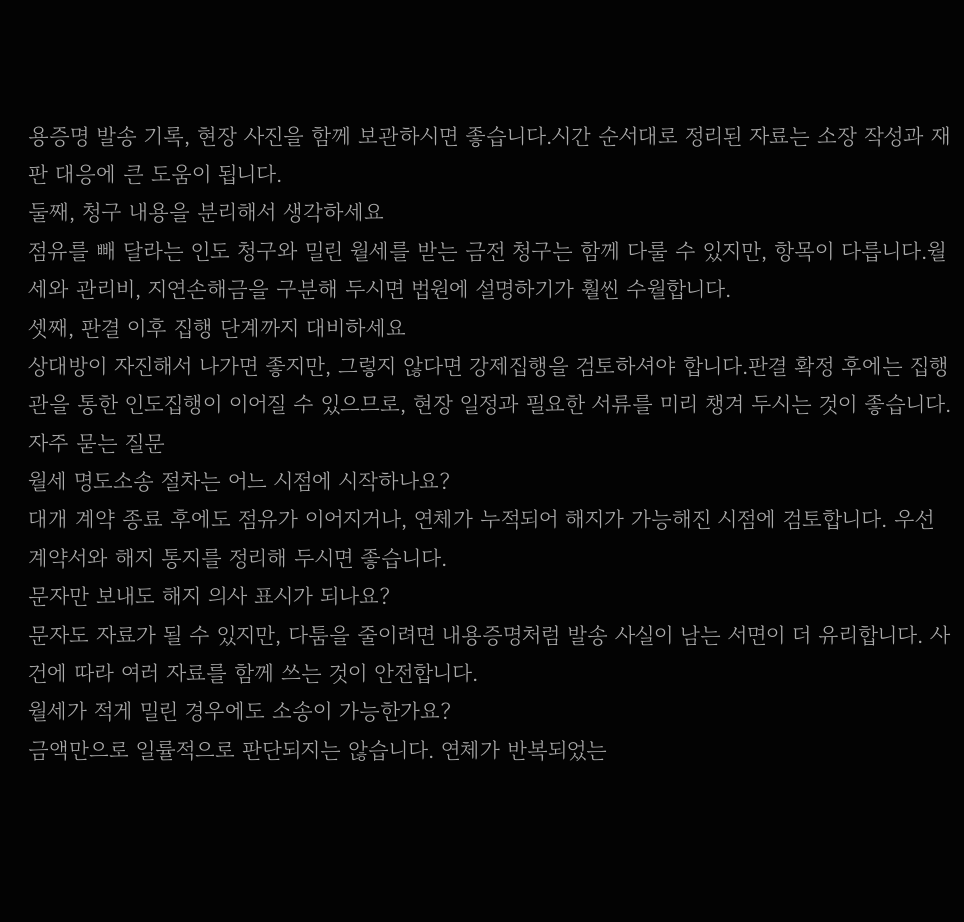용증명 발송 기록, 현장 사진을 함께 보관하시면 좋습니다.시간 순서대로 정리된 자료는 소장 작성과 재판 대응에 큰 도움이 됩니다.
둘째, 청구 내용을 분리해서 생각하세요
점유를 빼 달라는 인도 청구와 밀린 월세를 받는 금전 청구는 함께 다룰 수 있지만, 항목이 다릅니다.월세와 관리비, 지연손해금을 구분해 두시면 법원에 설명하기가 훨씬 수월합니다.
셋째, 판결 이후 집행 단계까지 대비하세요
상대방이 자진해서 나가면 좋지만, 그렇지 않다면 강제집행을 검토하셔야 합니다.판결 확정 후에는 집행관을 통한 인도집행이 이어질 수 있으므로, 현장 일정과 필요한 서류를 미리 챙겨 두시는 것이 좋습니다.
자주 묻는 질문
월세 명도소송 절차는 어느 시점에 시작하나요?
대개 계약 종료 후에도 점유가 이어지거나, 연체가 누적되어 해지가 가능해진 시점에 검토합니다. 우선 계약서와 해지 통지를 정리해 두시면 좋습니다.
문자만 보내도 해지 의사 표시가 되나요?
문자도 자료가 될 수 있지만, 다툼을 줄이려면 내용증명처럼 발송 사실이 남는 서면이 더 유리합니다. 사건에 따라 여러 자료를 함께 쓰는 것이 안전합니다.
월세가 적게 밀린 경우에도 소송이 가능한가요?
금액만으로 일률적으로 판단되지는 않습니다. 연체가 반복되었는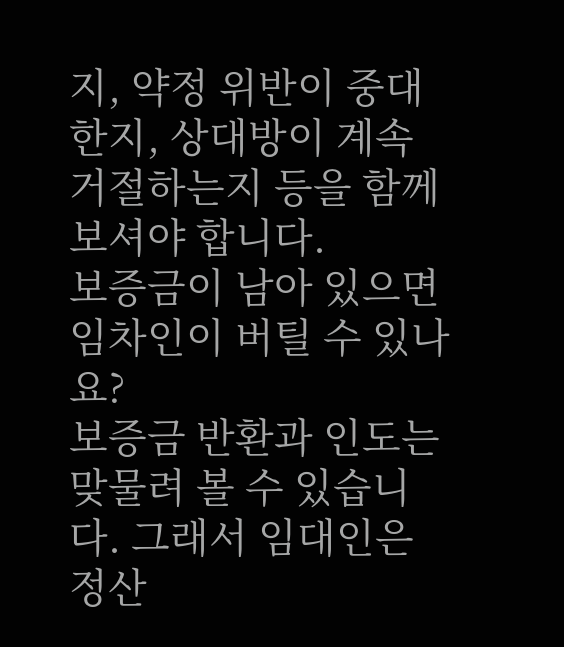지, 약정 위반이 중대한지, 상대방이 계속 거절하는지 등을 함께 보셔야 합니다.
보증금이 남아 있으면 임차인이 버틸 수 있나요?
보증금 반환과 인도는 맞물려 볼 수 있습니다. 그래서 임대인은 정산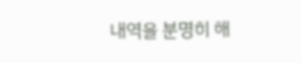내역을 분명히 해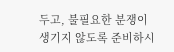두고, 불필요한 분쟁이 생기지 않도록 준비하시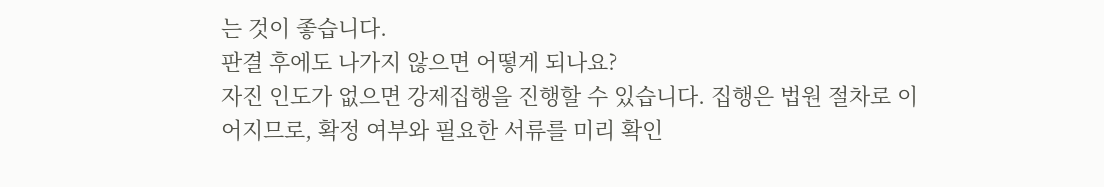는 것이 좋습니다.
판결 후에도 나가지 않으면 어떻게 되나요?
자진 인도가 없으면 강제집행을 진행할 수 있습니다. 집행은 법원 절차로 이어지므로, 확정 여부와 필요한 서류를 미리 확인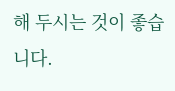해 두시는 것이 좋습니다.